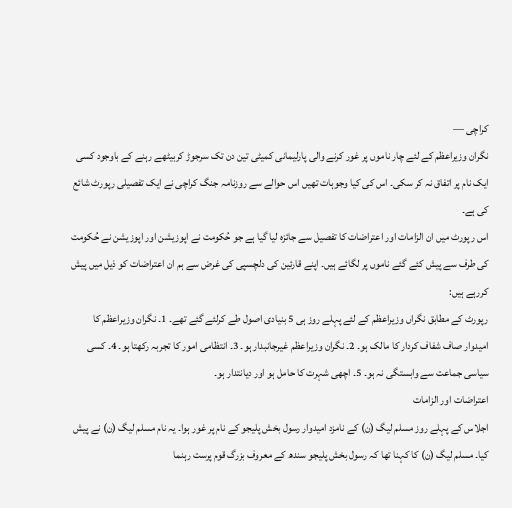کراچی —
نگران وزیراعظم کے لئے چار ناموں پر غور کرنے والی پارلیمانی کمیٹی تین دن تک سرجوڑ کربیٹھے رہنے کے باوجود کسی ایک نام پر اتفاق نہ کر سکی۔ اس کی کیا وجوہات تھیں اس حوالے سے روزنامہ جنگ کراچی نے ایک تفصیلی رپورٹ شائع کی ہے۔
اس رپورٹ میں ان الزامات اور اعتراضات کا تفصیل سے جائزہ لیا گیا ہے جو حُکومت نے اپوزیشن اور اپوزیشن نے حُکومت کی طرف سے پیش کئے گئے ناموں پر لگائے ہیں۔ اپنے قارئین کی دلچسپی کی غرض سے ہم ان اعتراضات کو ذیل میں پیش کررہے ہیں:
رپورٹ کے مطابق نگراں وزیراعظم کے لئے پہلے روز ہی 5 بنیادی اصول طے کرلئے گئے تھے۔ 1۔ نگران وزیراعظم کا امیدوار صاف شفاف کردار کا مالک ہو۔ 2۔ نگران وزیراعظم غیرجانبدار ہو۔ 3۔ انتظامی امور کا تجربہ رکھتا ہو۔ 4۔ کسی سیاسی جماعت سے وابستگی نہ ہو۔ 5۔ اچھی شہرت کا حامل ہو اور دیانتدار ہو۔
اعتراضات اور الزامات
اجلاس کے پہلے روز مسلم لیگ (ن) کے نامزد امیدوار رسول بخش پلیجو کے نام پر غور ہوا۔ یہ نام مسلم لیگ (ن) نے پیش کیا۔ مسلم لیگ (ن) کا کہنا تھا کہ رسول بخش پلیجو سندھ کے معروف بزرگ قوم پرست رہنما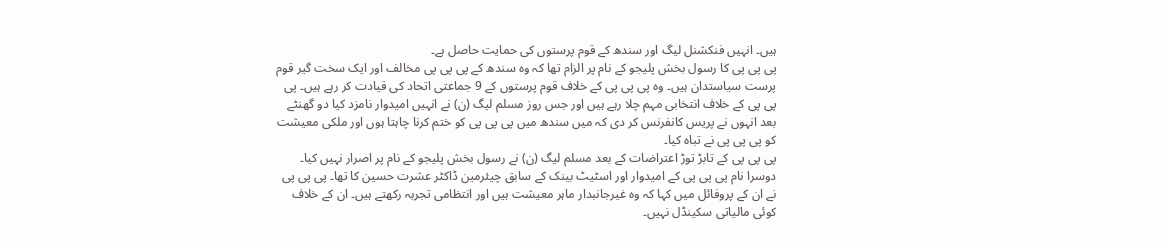ہیں۔ انہیں فنکشنل لیگ اور سندھ کے قوم پرستوں کی حمایت حاصل ہے۔
پی پی پی کا رسول بخش پلیجو کے نام پر الزام تھا کہ وہ سندھ کے پی پی پی مخالف اور ایک سخت گیر قوم پرست سیاستدان ہیں۔ وہ پی پی پی کے خلاف قوم پرستوں کے 9 جماعتی اتحاد کی قیادت کر رہے ہیں۔ پی پی پی کے خلاف انتخابی مہم چلا رہے ہیں اور جس روز مسلم لیگ (ن) نے انہیں امیدوار نامزد کیا دو گھنٹے بعد انہوں نے پریس کانفرنس کر دی کہ میں سندھ میں پی پی پی کو ختم کرنا چاہتا ہوں اور ملکی معیشت کو پی پی پی نے تباہ کیا۔
پی پی پی کے تابڑ توڑ اعتراضات کے بعد مسلم لیگ (ن) نے رسول بخش پلیجو کے نام پر اصرار نہیں کیا۔
دوسرا نام پی پی پی کے امیدوار اور اسٹیٹ بینک کے سابق چیئرمین ڈاکٹر عشرت حسین کا تھا۔ پی پی پی نے ان کے پروفائل میں کہا کہ وہ غیرجانبدار ماہر معیشت ہیں اور انتظامی تجربہ رکھتے ہیں۔ ان کے خلاف کوئی مالیاتی سکینڈل نہیں۔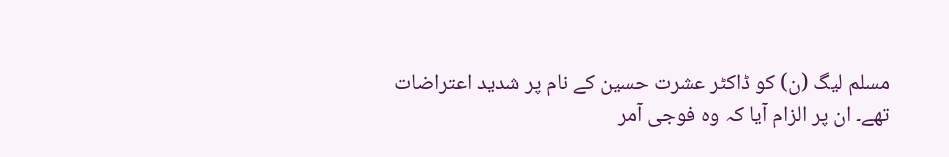مسلم لیگ (ن) کو ڈاکٹر عشرت حسین کے نام پر شدید اعتراضات تھے۔ ان پر الزام آیا کہ وہ فوجی آمر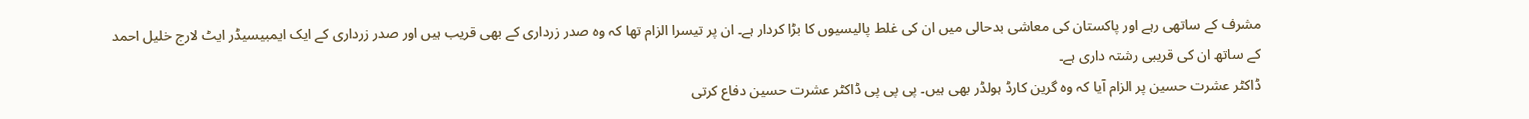مشرف کے ساتھی رہے اور پاکستان کی معاشی بدحالی میں ان کی غلط پالیسیوں کا بڑا کردار ہے۔ ان پر تیسرا الزام تھا کہ وہ صدر زرداری کے بھی قریب ہیں اور صدر زرداری کے ایک ایمبیسیڈر ایٹ لارج خلیل احمد کے ساتھ ان کی قریبی رشتہ داری ہے۔
ڈاکٹر عشرت حسین پر الزام آیا کہ وہ گرین کارڈ ہولڈر بھی ہیں۔ پی پی پی ڈاکٹر عشرت حسین دفاع کرتی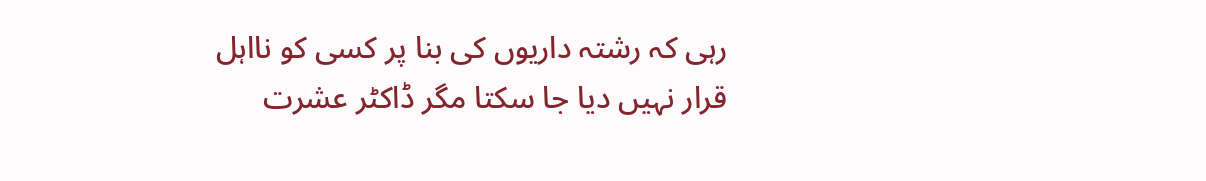رہی کہ رشتہ داریوں کی بنا پر کسی کو نااہل قرار نہیں دیا جا سکتا مگر ڈاکٹر عشرت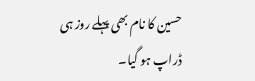حسین کا نام بھی پہلے روز ہی ڈراپ ہو گیا۔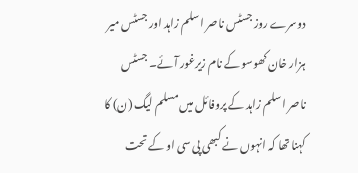دوسرے روز جسٹس ناصر اسلم زاہد اور جسٹس میر ہزار خان کھوسو کے نام زیرغور آئے۔ جسٹس ناصر اسلم زاہد کے پروفائل میں مسلم لیگ (ن) کا کہنا تھا کہ انہوں نے کبھی پی سی او کے تحت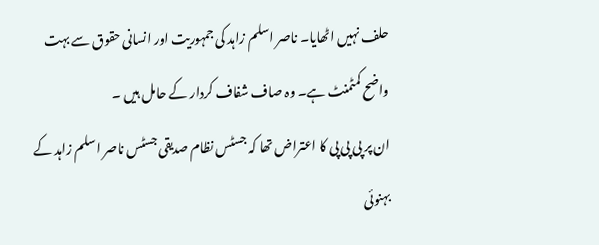حلف نہیں اٹھایا۔ ناصر اسلم زاہد کی جمہوریت اور انسانی حقوق سے بہت واضح کمٹمنٹ ہے۔ وہ صاف شفاف کردار کے حامل ہیں ۔
ان پر پی پی پی کا اعتراض تھا کہ جسٹس نظام صدیقی جسٹس ناصر اسلم زاہد کے بہنوئی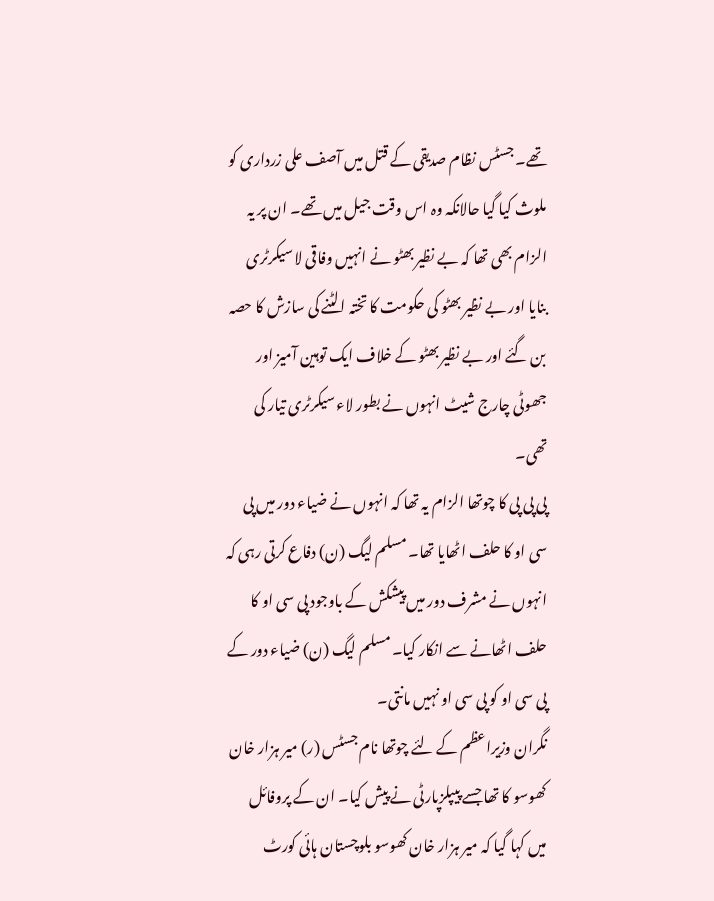تھے۔ جسٹس نظام صدیقی کے قتل میں آصف علی زرداری کو ملوث کیا گیا حالانکہ وہ اس وقت جیل میں تھے۔ ان پر یہ الزام بھی تھا کہ بے نظیر بھٹو نے انہیں وفاقی لا سیکرٹری بنایا اور بے نظیر بھٹو کی حکومت کا تختہ الٹنے کی سازش کا حصہ بن گئے اور بے نظیر بھٹو کے خلاف ایک توہین آمیز اور جھوٹی چارج شیٹ انہوں نے بطور لاء سیکرٹری تیار کی تھی۔
پی پی پی کا چوتھا الزام یہ تھا کہ انہوں نے ضیاء دور میں پی سی او کا حلف اٹھایا تھا۔ مسلم لیگ (ن) دفاع کرتی رہی کہ انہوں نے مشرف دور میں پیشکش کے باوجود پی سی او کا حلف اٹھانے سے انکار کیا۔ مسلم لیگ (ن) ضیاء دور کے پی سی او کو پی سی او نہیں مانتی۔
نگران وزیراعظم کے لئے چوتھا نام جسٹس (ر) میر ہزار خان کھوسو کا تھا جسے پیپلزپارٹی نے پیش کیا۔ ان کے پروفائل میں کہا گیا کہ میر ہزار خان کھوسو بلوچستان ہائی کورٹ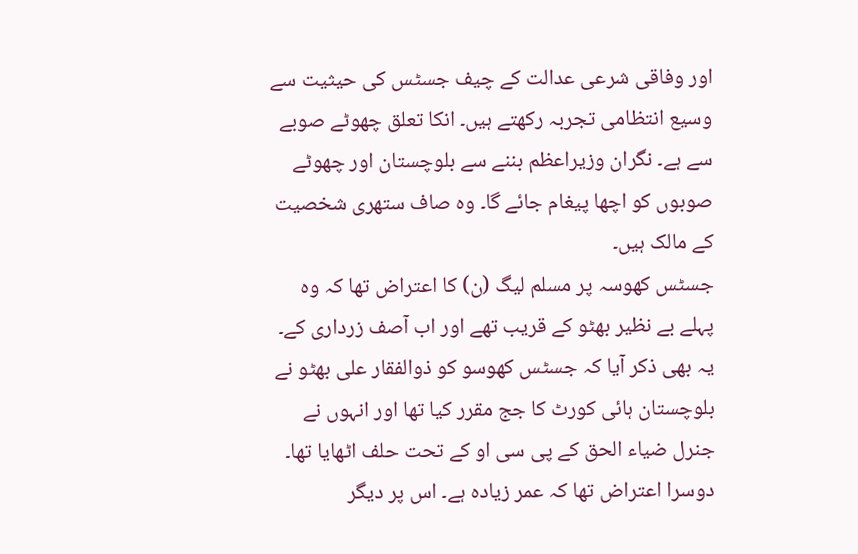اور وفاقی شرعی عدالت کے چیف جسٹس کی حیثیت سے وسیع انتظامی تجربہ رکھتے ہیں۔ انکا تعلق چھوٹے صوبے سے ہے۔ نگران وزیراعظم بننے سے بلوچستان اور چھوٹے صوبوں کو اچھا پیغام جائے گا۔ وہ صاف ستھری شخصیت کے مالک ہیں۔
جسٹس کھوسہ پر مسلم لیگ (ن) کا اعتراض تھا کہ وہ پہلے بے نظیر بھٹو کے قریب تھے اور اب آصف زرداری کے۔ یہ بھی ذکر آیا کہ جسٹس کھوسو کو ذوالفقار علی بھٹو نے بلوچستان ہائی کورٹ کا جج مقرر کیا تھا اور انہوں نے جنرل ضیاء الحق کے پی سی او کے تحت حلف اٹھایا تھا۔
دوسرا اعتراض تھا کہ عمر زیادہ ہے۔ اس پر دیگر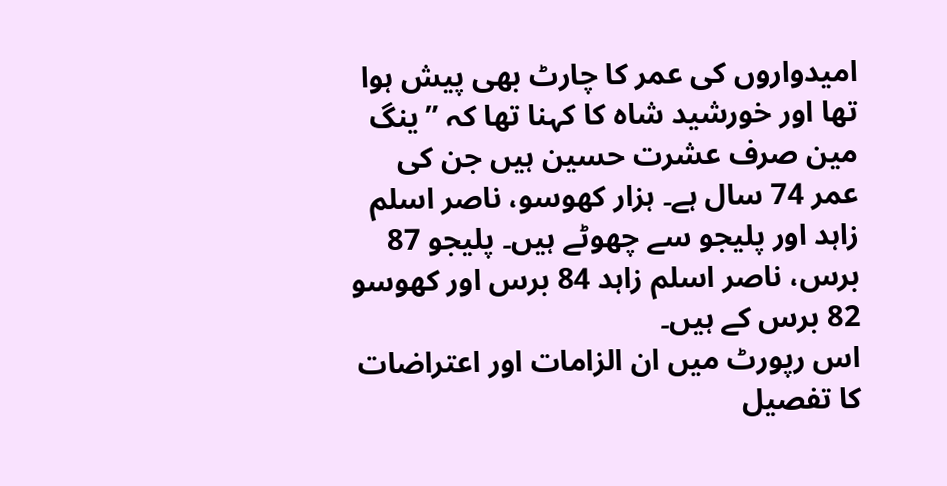امیدواروں کی عمر کا چارٹ بھی پیش ہوا تھا اور خورشید شاہ کا کہنا تھا کہ ”ینگ مین صرف عشرت حسین ہیں جن کی عمر 74 سال ہے۔ ہزار کھوسو، ناصر اسلم زاہد اور پلیجو سے چھوٹے ہیں۔ پلیجو 87 برس، ناصر اسلم زاہد 84 برس اور کھوسو 82 برس کے ہیں۔
اس رپورٹ میں ان الزامات اور اعتراضات کا تفصیل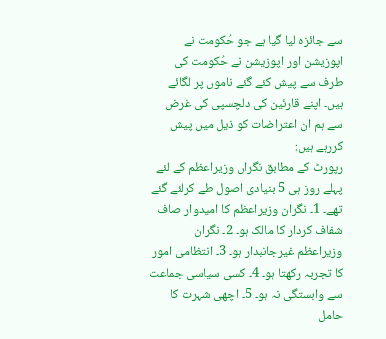سے جائزہ لیا گیا ہے جو حُکومت نے اپوزیشن اور اپوزیشن نے حُکومت کی طرف سے پیش کئے گئے ناموں پر لگائے ہیں۔ اپنے قارئین کی دلچسپی کی غرض سے ہم ان اعتراضات کو ذیل میں پیش کررہے ہیں:
رپورٹ کے مطابق نگراں وزیراعظم کے لئے پہلے روز ہی 5 بنیادی اصول طے کرلئے گئے تھے۔ 1۔ نگران وزیراعظم کا امیدوار صاف شفاف کردار کا مالک ہو۔ 2۔ نگران وزیراعظم غیرجانبدار ہو۔ 3۔ انتظامی امور کا تجربہ رکھتا ہو۔ 4۔ کسی سیاسی جماعت سے وابستگی نہ ہو۔ 5۔ اچھی شہرت کا حامل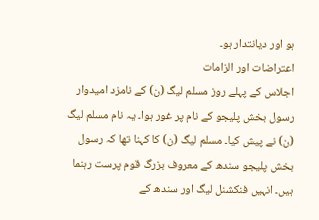ہو اور دیانتدار ہو۔
اعتراضات اور الزامات
اجلاس کے پہلے روز مسلم لیگ (ن) کے نامزد امیدوار رسول بخش پلیجو کے نام پر غور ہوا۔ یہ نام مسلم لیگ (ن) نے پیش کیا۔ مسلم لیگ (ن) کا کہنا تھا کہ رسول بخش پلیجو سندھ کے معروف بزرگ قوم پرست رہنما ہیں۔ انہیں فنکشنل لیگ اور سندھ کے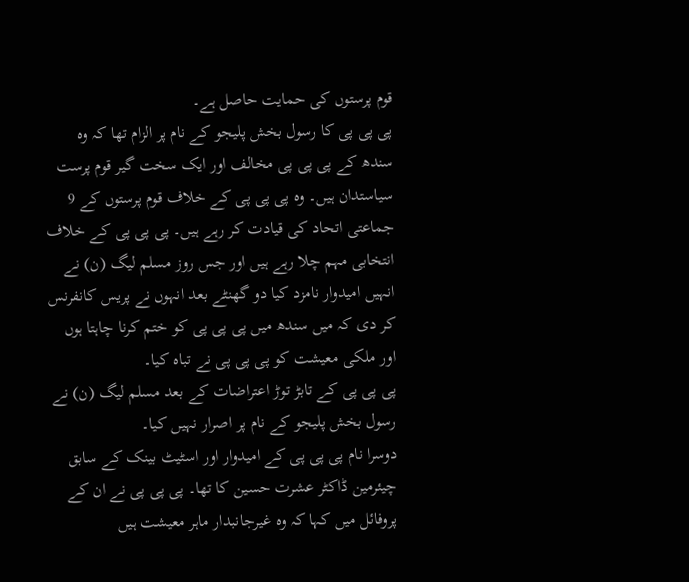قوم پرستوں کی حمایت حاصل ہے۔
پی پی پی کا رسول بخش پلیجو کے نام پر الزام تھا کہ وہ سندھ کے پی پی پی مخالف اور ایک سخت گیر قوم پرست سیاستدان ہیں۔ وہ پی پی پی کے خلاف قوم پرستوں کے 9 جماعتی اتحاد کی قیادت کر رہے ہیں۔ پی پی پی کے خلاف انتخابی مہم چلا رہے ہیں اور جس روز مسلم لیگ (ن) نے انہیں امیدوار نامزد کیا دو گھنٹے بعد انہوں نے پریس کانفرنس کر دی کہ میں سندھ میں پی پی پی کو ختم کرنا چاہتا ہوں اور ملکی معیشت کو پی پی پی نے تباہ کیا۔
پی پی پی کے تابڑ توڑ اعتراضات کے بعد مسلم لیگ (ن) نے رسول بخش پلیجو کے نام پر اصرار نہیں کیا۔
دوسرا نام پی پی پی کے امیدوار اور اسٹیٹ بینک کے سابق چیئرمین ڈاکٹر عشرت حسین کا تھا۔ پی پی پی نے ان کے پروفائل میں کہا کہ وہ غیرجانبدار ماہر معیشت ہیں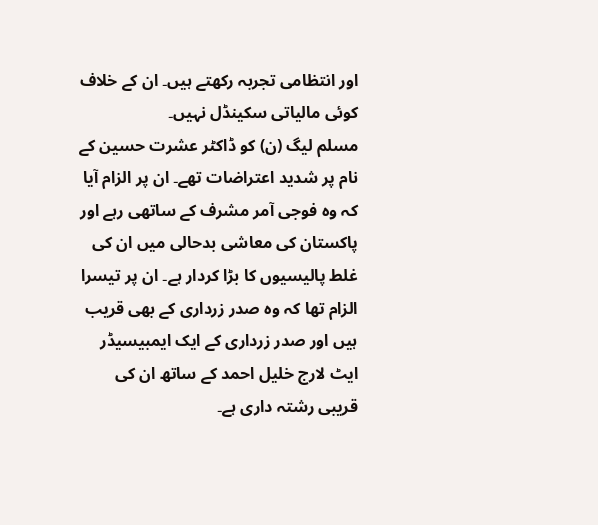اور انتظامی تجربہ رکھتے ہیں۔ ان کے خلاف کوئی مالیاتی سکینڈل نہیں۔
مسلم لیگ (ن) کو ڈاکٹر عشرت حسین کے نام پر شدید اعتراضات تھے۔ ان پر الزام آیا کہ وہ فوجی آمر مشرف کے ساتھی رہے اور پاکستان کی معاشی بدحالی میں ان کی غلط پالیسیوں کا بڑا کردار ہے۔ ان پر تیسرا الزام تھا کہ وہ صدر زرداری کے بھی قریب ہیں اور صدر زرداری کے ایک ایمبیسیڈر ایٹ لارج خلیل احمد کے ساتھ ان کی قریبی رشتہ داری ہے۔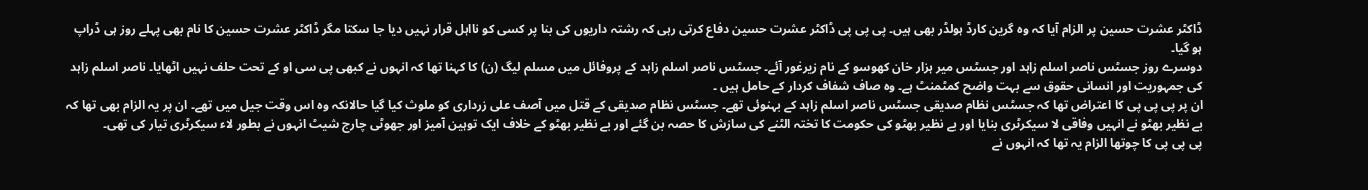ڈاکٹر عشرت حسین پر الزام آیا کہ وہ گرین کارڈ ہولڈر بھی ہیں۔ پی پی پی ڈاکٹر عشرت حسین دفاع کرتی رہی کہ رشتہ داریوں کی بنا پر کسی کو نااہل قرار نہیں دیا جا سکتا مگر ڈاکٹر عشرت حسین کا نام بھی پہلے روز ہی ڈراپ ہو گیا۔
دوسرے روز جسٹس ناصر اسلم زاہد اور جسٹس میر ہزار خان کھوسو کے نام زیرغور آئے۔ جسٹس ناصر اسلم زاہد کے پروفائل میں مسلم لیگ (ن) کا کہنا تھا کہ انہوں نے کبھی پی سی او کے تحت حلف نہیں اٹھایا۔ ناصر اسلم زاہد کی جمہوریت اور انسانی حقوق سے بہت واضح کمٹمنٹ ہے۔ وہ صاف شفاف کردار کے حامل ہیں ۔
ان پر پی پی پی کا اعتراض تھا کہ جسٹس نظام صدیقی جسٹس ناصر اسلم زاہد کے بہنوئی تھے۔ جسٹس نظام صدیقی کے قتل میں آصف علی زرداری کو ملوث کیا گیا حالانکہ وہ اس وقت جیل میں تھے۔ ان پر یہ الزام بھی تھا کہ بے نظیر بھٹو نے انہیں وفاقی لا سیکرٹری بنایا اور بے نظیر بھٹو کی حکومت کا تختہ الٹنے کی سازش کا حصہ بن گئے اور بے نظیر بھٹو کے خلاف ایک توہین آمیز اور جھوٹی چارج شیٹ انہوں نے بطور لاء سیکرٹری تیار کی تھی۔
پی پی پی کا چوتھا الزام یہ تھا کہ انہوں نے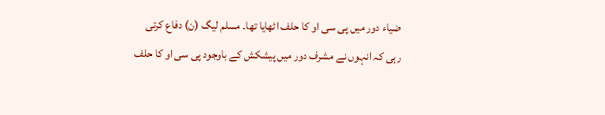ضیاء دور میں پی سی او کا حلف اٹھایا تھا۔ مسلم لیگ (ن) دفاع کرتی رہی کہ انہوں نے مشرف دور میں پیشکش کے باوجود پی سی او کا حلف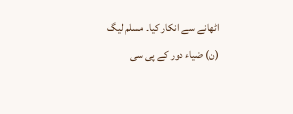اٹھانے سے انکار کیا۔ مسلم لیگ (ن) ضیاء دور کے پی سی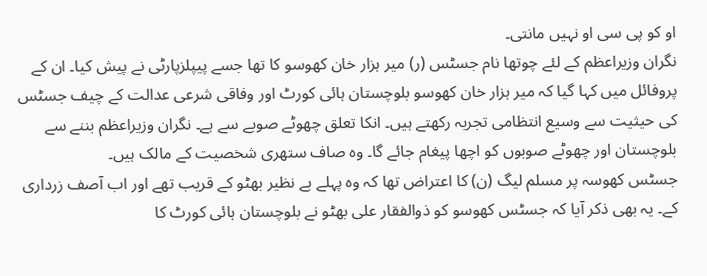او کو پی سی او نہیں مانتی۔
نگران وزیراعظم کے لئے چوتھا نام جسٹس (ر) میر ہزار خان کھوسو کا تھا جسے پیپلزپارٹی نے پیش کیا۔ ان کے پروفائل میں کہا گیا کہ میر ہزار خان کھوسو بلوچستان ہائی کورٹ اور وفاقی شرعی عدالت کے چیف جسٹس کی حیثیت سے وسیع انتظامی تجربہ رکھتے ہیں۔ انکا تعلق چھوٹے صوبے سے ہے۔ نگران وزیراعظم بننے سے بلوچستان اور چھوٹے صوبوں کو اچھا پیغام جائے گا۔ وہ صاف ستھری شخصیت کے مالک ہیں۔
جسٹس کھوسہ پر مسلم لیگ (ن) کا اعتراض تھا کہ وہ پہلے بے نظیر بھٹو کے قریب تھے اور اب آصف زرداری کے۔ یہ بھی ذکر آیا کہ جسٹس کھوسو کو ذوالفقار علی بھٹو نے بلوچستان ہائی کورٹ کا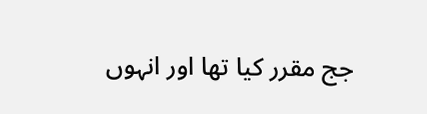جج مقرر کیا تھا اور انہوں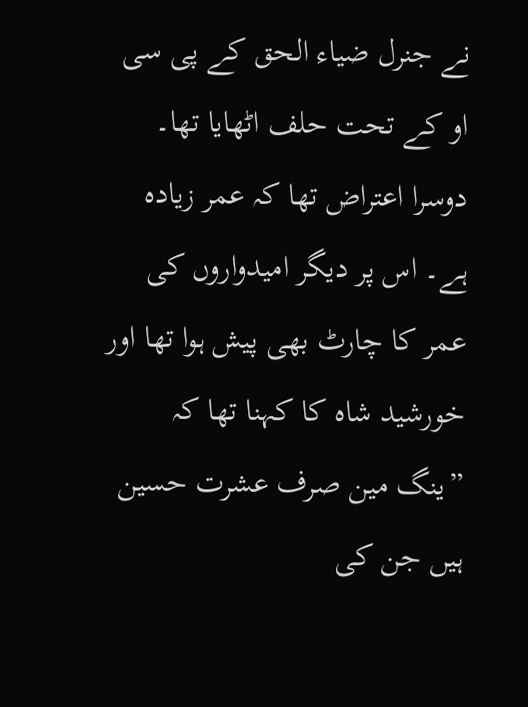نے جنرل ضیاء الحق کے پی سی او کے تحت حلف اٹھایا تھا۔
دوسرا اعتراض تھا کہ عمر زیادہ ہے۔ اس پر دیگر امیدواروں کی عمر کا چارٹ بھی پیش ہوا تھا اور خورشید شاہ کا کہنا تھا کہ ”ینگ مین صرف عشرت حسین ہیں جن کی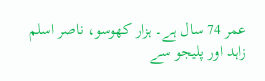عمر 74 سال ہے۔ ہزار کھوسو، ناصر اسلم زاہد اور پلیجو سے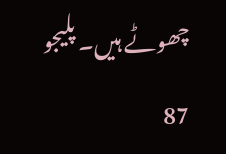چھوٹے ہیں۔ پلیجو 87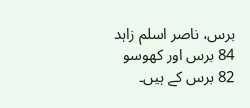برس، ناصر اسلم زاہد 84 برس اور کھوسو 82 برس کے ہیں۔